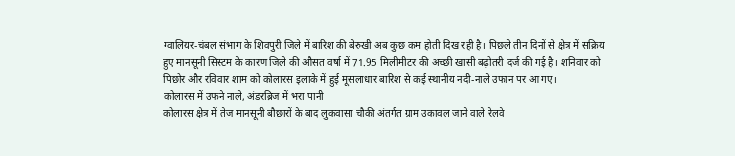ग्वालियर-चंबल संभाग के शिवपुरी जिले में बारिश की बेरुखी अब कुछ कम होती दिख रही है। पिछले तीन दिनों से क्षेत्र में सक्रिय हुए मानसूनी सिस्टम के कारण जिले की औसत वर्षा में 71.95 मिलीमीटर की अच्छी खासी बढ़ोतरी दर्ज की गई है। शनिवार को पिछोर और रविवार शाम को कोलारस इलाके में हुई मूसलाधार बारिश से कई स्थानीय नदी-नाले उफान पर आ गए।
कोलारस में उफने नाले, अंडरब्रिज में भरा पानी
कोलारस क्षेत्र में तेज मानसूनी बौछारों के बाद लुकवासा चौकी अंतर्गत ग्राम उकावल जाने वाले रेलवे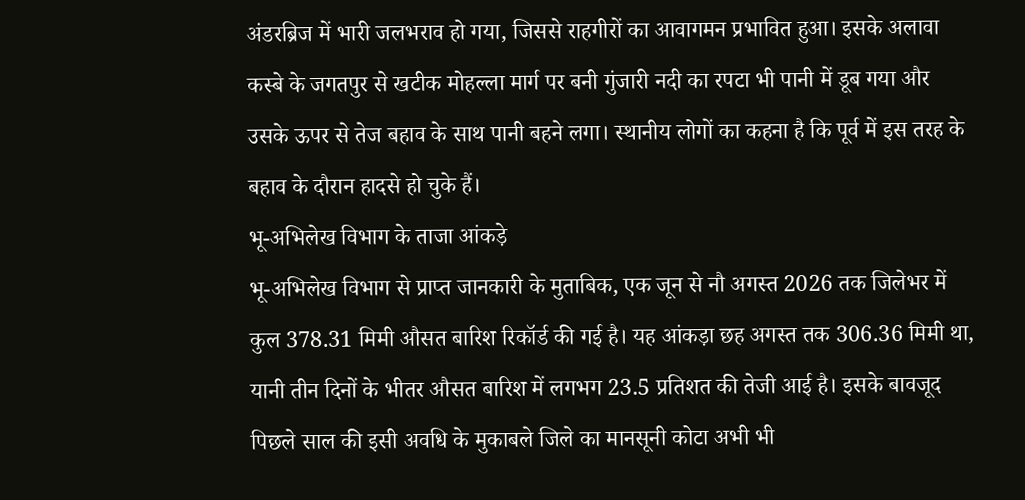अंडरब्रिज में भारी जलभराव हो गया, जिससे राहगीरों का आवागमन प्रभावित हुआ। इसके अलावा कस्बे के जगतपुर से खटीक मोहल्ला मार्ग पर बनी गुंजारी नदी का रपटा भी पानी में डूब गया और उसके ऊपर से तेज बहाव के साथ पानी बहने लगा। स्थानीय लोगों का कहना है कि पूर्व में इस तरह के बहाव के दौरान हादसे हो चुके हैं।
भू-अभिलेख विभाग के ताजा आंकड़े
भू-अभिलेख विभाग से प्राप्त जानकारी के मुताबिक, एक जून से नौ अगस्त 2026 तक जिलेभर में कुल 378.31 मिमी औसत बारिश रिकॉर्ड की गई है। यह आंकड़ा छह अगस्त तक 306.36 मिमी था, यानी तीन दिनों के भीतर औसत बारिश में लगभग 23.5 प्रतिशत की तेजी आई है। इसके बावजूद पिछले साल की इसी अवधि के मुकाबले जिले का मानसूनी कोटा अभी भी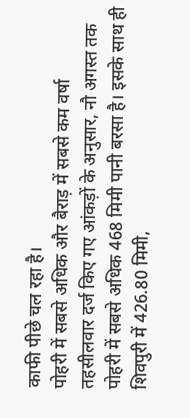काफी पीछे चल रहा है।
पोहरी में सबसे अधिक और बैराड़ में सबसे कम वर्षा
तहसीलवार दर्ज किए गए आंकड़ों के अनुसार, नौ अगस्त तक पोहरी में सबसे अधिक 468 मिमी पानी बरसा है। इसके साथ ही शिवपुरी में 426.80 मिमी,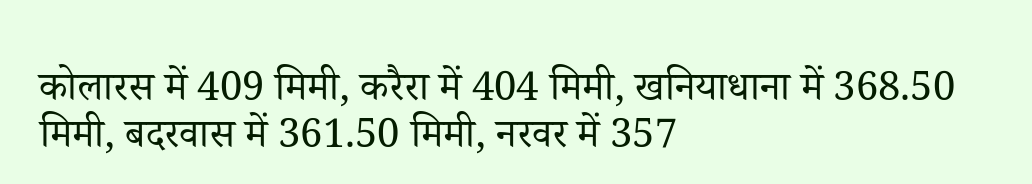कोलारस में 409 मिमी, करैरा में 404 मिमी, खनियाधाना में 368.50 मिमी, बदरवास में 361.50 मिमी, नरवर में 357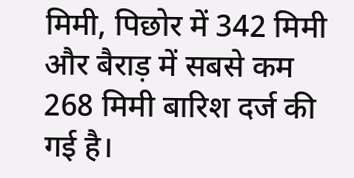मिमी, पिछोर में 342 मिमी और बैराड़ में सबसे कम 268 मिमी बारिश दर्ज की गई है।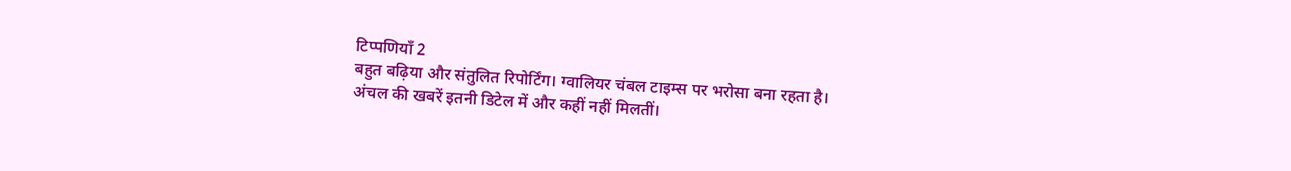टिप्पणियाँ 2
बहुत बढ़िया और संतुलित रिपोर्टिंग। ग्वालियर चंबल टाइम्स पर भरोसा बना रहता है।
अंचल की खबरें इतनी डिटेल में और कहीं नहीं मिलतीं।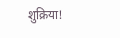शुक्रिया!